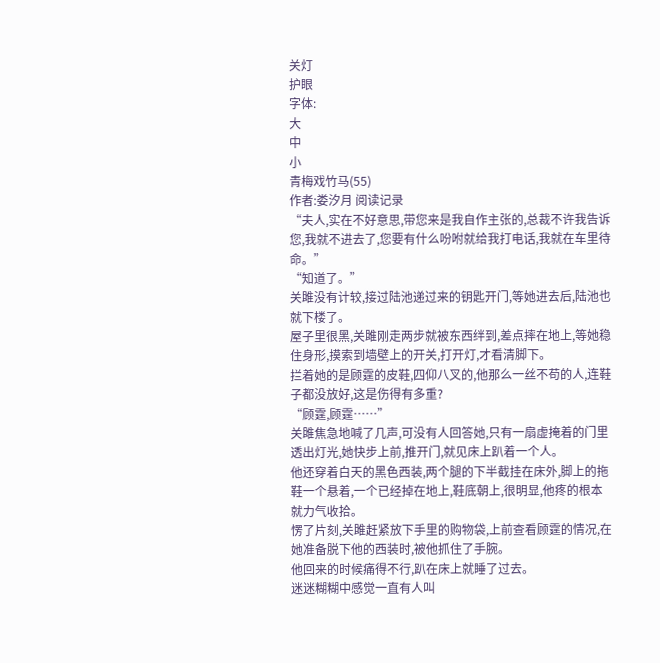关灯
护眼
字体:
大
中
小
青梅戏竹马(55)
作者:娄汐月 阅读记录
“夫人,实在不好意思,带您来是我自作主张的,总裁不许我告诉您,我就不进去了,您要有什么吩咐就给我打电话,我就在车里待命。”
“知道了。”
关雎没有计较,接过陆池递过来的钥匙开门,等她进去后,陆池也就下楼了。
屋子里很黑,关雎刚走两步就被东西绊到,差点摔在地上,等她稳住身形,摸索到墙壁上的开关,打开灯,才看清脚下。
拦着她的是顾霆的皮鞋,四仰八叉的,他那么一丝不苟的人,连鞋子都没放好,这是伤得有多重?
“顾霆,顾霆……”
关雎焦急地喊了几声,可没有人回答她,只有一扇虚掩着的门里透出灯光,她快步上前,推开门,就见床上趴着一个人。
他还穿着白天的黑色西装,两个腿的下半截挂在床外,脚上的拖鞋一个悬着,一个已经掉在地上,鞋底朝上,很明显,他疼的根本就力气收拾。
愣了片刻,关雎赶紧放下手里的购物袋,上前查看顾霆的情况,在她准备脱下他的西装时,被他抓住了手腕。
他回来的时候痛得不行,趴在床上就睡了过去。
迷迷糊糊中感觉一直有人叫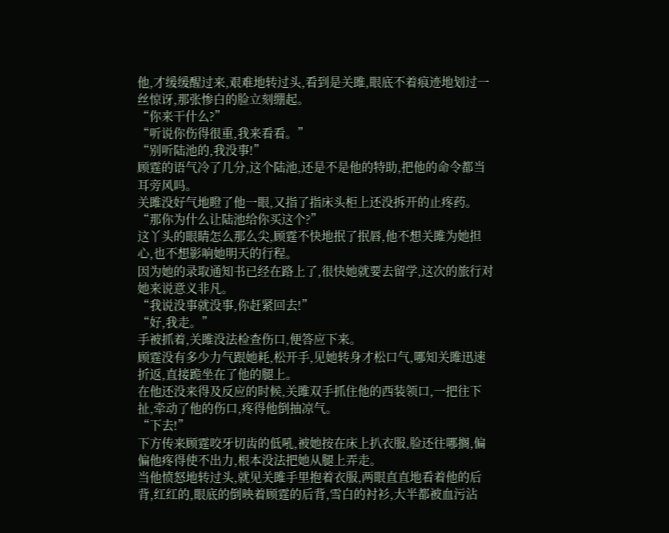他,才缓缓醒过来,艰难地转过头,看到是关雎,眼底不着痕迹地划过一丝惊讶,那张惨白的脸立刻绷起。
“你来干什么?”
“听说你伤得很重,我来看看。”
“别听陆池的,我没事!”
顾霆的语气冷了几分,这个陆池,还是不是他的特助,把他的命令都当耳旁风吗。
关雎没好气地瞪了他一眼,又指了指床头柜上还没拆开的止疼药。
“那你为什么让陆池给你买这个?”
这丫头的眼睛怎么那么尖,顾霆不快地抿了抿唇,他不想关雎为她担心,也不想影响她明天的行程。
因为她的录取通知书已经在路上了,很快她就要去留学,这次的旅行对她来说意义非凡。
“我说没事就没事,你赶紧回去!”
“好,我走。”
手被抓着,关雎没法检查伤口,便答应下来。
顾霆没有多少力气跟她耗,松开手,见她转身才松口气,哪知关雎迅速折返,直接跪坐在了他的腿上。
在他还没来得及反应的时候,关雎双手抓住他的西装领口,一把往下扯,牵动了他的伤口,疼得他倒抽凉气。
“下去!”
下方传来顾霆咬牙切齿的低吼,被她按在床上扒衣服,脸还往哪搁,偏偏他疼得使不出力,根本没法把她从腿上弄走。
当他愤怒地转过头,就见关雎手里抱着衣服,两眼直直地看着他的后背,红红的,眼底的倒映着顾霆的后背,雪白的衬衫,大半都被血污沾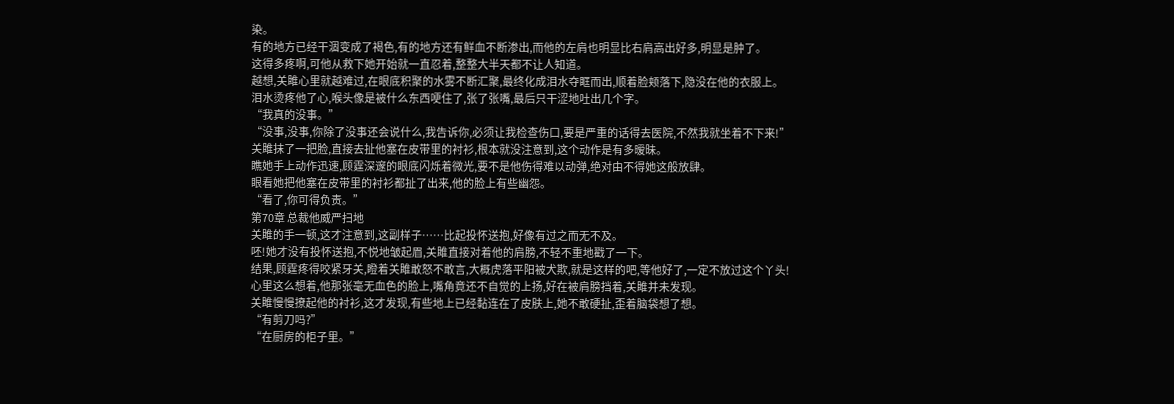染。
有的地方已经干涸变成了褐色,有的地方还有鲜血不断渗出,而他的左肩也明显比右肩高出好多,明显是肿了。
这得多疼啊,可他从救下她开始就一直忍着,整整大半天都不让人知道。
越想,关雎心里就越难过,在眼底积聚的水雾不断汇聚,最终化成泪水夺眶而出,顺着脸颊落下,隐没在他的衣服上。
泪水烫疼他了心,喉头像是被什么东西哽住了,张了张嘴,最后只干涩地吐出几个字。
“我真的没事。”
“没事,没事,你除了没事还会说什么,我告诉你,必须让我检查伤口,要是严重的话得去医院,不然我就坐着不下来!”
关雎抹了一把脸,直接去扯他塞在皮带里的衬衫,根本就没注意到,这个动作是有多暧昧。
瞧她手上动作迅速,顾霆深邃的眼底闪烁着微光,要不是他伤得难以动弹,绝对由不得她这般放肆。
眼看她把他塞在皮带里的衬衫都扯了出来,他的脸上有些幽怨。
“看了,你可得负责。”
第70章 总裁他威严扫地
关雎的手一顿,这才注意到,这副样子……比起投怀送抱,好像有过之而无不及。
呸!她才没有投怀送抱,不悦地皱起眉,关雎直接对着他的肩膀,不轻不重地戳了一下。
结果,顾霆疼得咬紧牙关,瞪着关雎敢怒不敢言,大概虎落平阳被犬欺,就是这样的吧,等他好了,一定不放过这个丫头!
心里这么想着,他那张毫无血色的脸上,嘴角竟还不自觉的上扬,好在被肩膀挡着,关雎并未发现。
关雎慢慢撩起他的衬衫,这才发现,有些地上已经黏连在了皮肤上,她不敢硬扯,歪着脑袋想了想。
“有剪刀吗?”
“在厨房的柜子里。”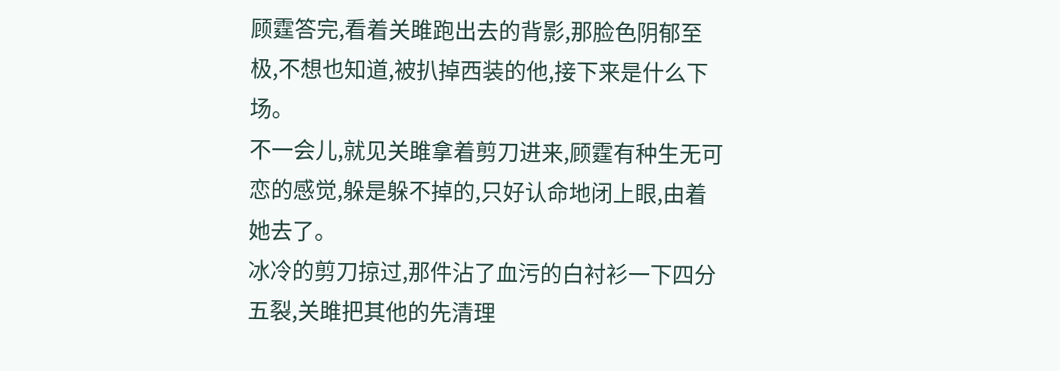顾霆答完,看着关雎跑出去的背影,那脸色阴郁至极,不想也知道,被扒掉西装的他,接下来是什么下场。
不一会儿,就见关雎拿着剪刀进来,顾霆有种生无可恋的感觉,躲是躲不掉的,只好认命地闭上眼,由着她去了。
冰冷的剪刀掠过,那件沾了血污的白衬衫一下四分五裂,关雎把其他的先清理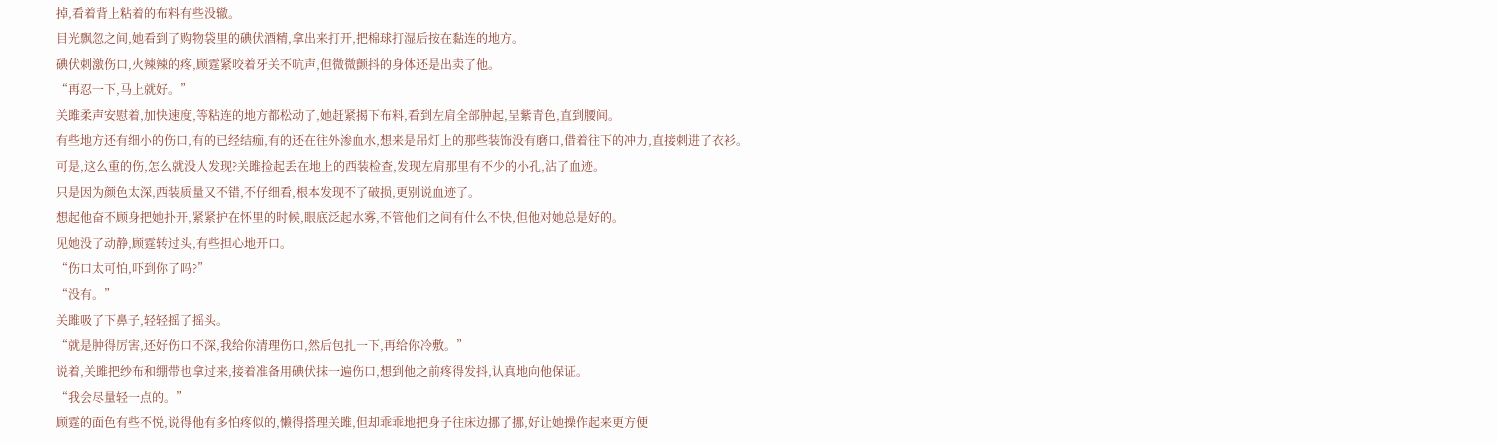掉,看着背上粘着的布料有些没辙。
目光飘忽之间,她看到了购物袋里的碘伏酒精,拿出来打开,把棉球打湿后按在黏连的地方。
碘伏刺激伤口,火辣辣的疼,顾霆紧咬着牙关不吭声,但微微颤抖的身体还是出卖了他。
“再忍一下,马上就好。”
关雎柔声安慰着,加快速度,等粘连的地方都松动了,她赶紧揭下布料,看到左肩全部肿起,呈紫青色,直到腰间。
有些地方还有细小的伤口,有的已经结痂,有的还在往外渗血水,想来是吊灯上的那些装饰没有磨口,借着往下的冲力,直接刺进了衣衫。
可是,这么重的伤,怎么就没人发现?关雎捡起丢在地上的西装检查,发现左肩那里有不少的小孔,沾了血迹。
只是因为颜色太深,西装质量又不错,不仔细看,根本发现不了破损,更别说血迹了。
想起他奋不顾身把她扑开,紧紧护在怀里的时候,眼底泛起水雾,不管他们之间有什么不快,但他对她总是好的。
见她没了动静,顾霆转过头,有些担心地开口。
“伤口太可怕,吓到你了吗?”
“没有。”
关雎吸了下鼻子,轻轻摇了摇头。
“就是肿得厉害,还好伤口不深,我给你清理伤口,然后包扎一下,再给你冷敷。”
说着,关雎把纱布和绷带也拿过来,接着准备用碘伏抹一遍伤口,想到他之前疼得发抖,认真地向他保证。
“我会尽量轻一点的。”
顾霆的面色有些不悦,说得他有多怕疼似的,懒得搭理关雎,但却乖乖地把身子往床边挪了挪,好让她操作起来更方便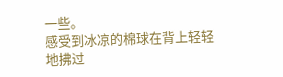一些。
感受到冰凉的棉球在背上轻轻地拂过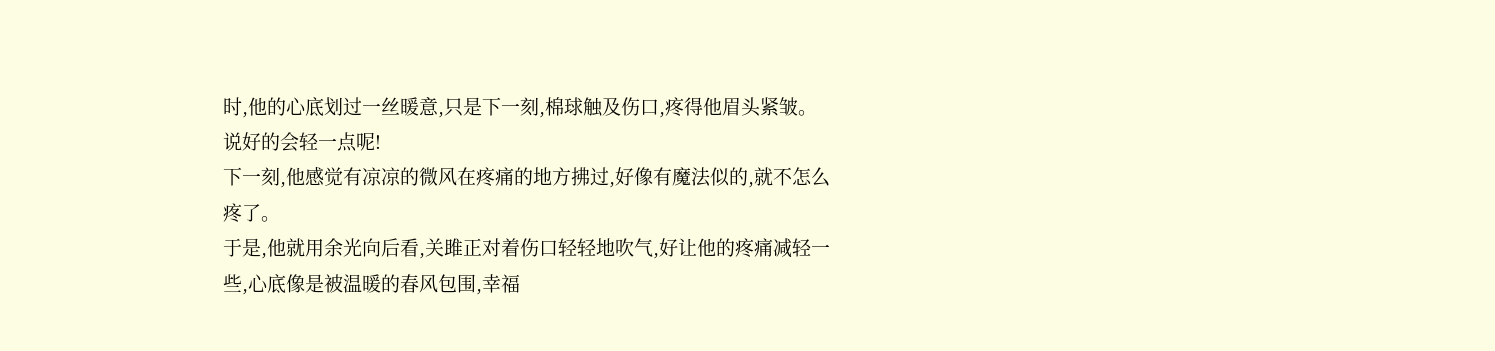时,他的心底划过一丝暖意,只是下一刻,棉球触及伤口,疼得他眉头紧皱。
说好的会轻一点呢!
下一刻,他感觉有凉凉的微风在疼痛的地方拂过,好像有魔法似的,就不怎么疼了。
于是,他就用余光向后看,关雎正对着伤口轻轻地吹气,好让他的疼痛减轻一些,心底像是被温暖的春风包围,幸福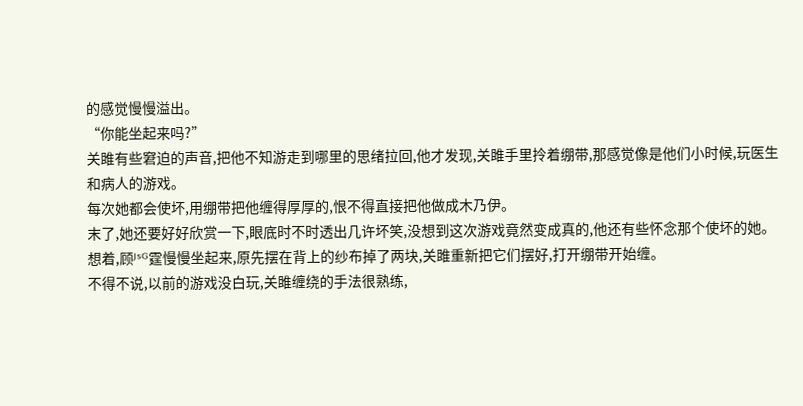的感觉慢慢溢出。
“你能坐起来吗?”
关雎有些窘迫的声音,把他不知游走到哪里的思绪拉回,他才发现,关雎手里拎着绷带,那感觉像是他们小时候,玩医生和病人的游戏。
每次她都会使坏,用绷带把他缠得厚厚的,恨不得直接把他做成木乃伊。
末了,她还要好好欣赏一下,眼底时不时透出几许坏笑,没想到这次游戏竟然变成真的,他还有些怀念那个使坏的她。
想着,顾ᴶˢᴳ霆慢慢坐起来,原先摆在背上的纱布掉了两块,关雎重新把它们摆好,打开绷带开始缠。
不得不说,以前的游戏没白玩,关雎缠绕的手法很熟练,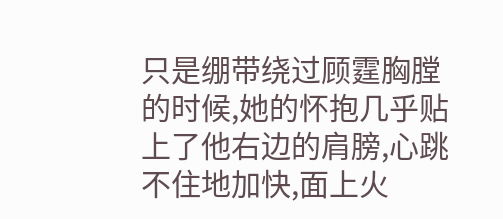只是绷带绕过顾霆胸膛的时候,她的怀抱几乎贴上了他右边的肩膀,心跳不住地加快,面上火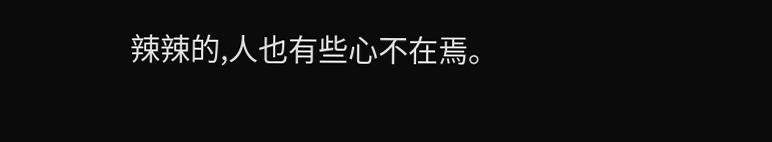辣辣的,人也有些心不在焉。